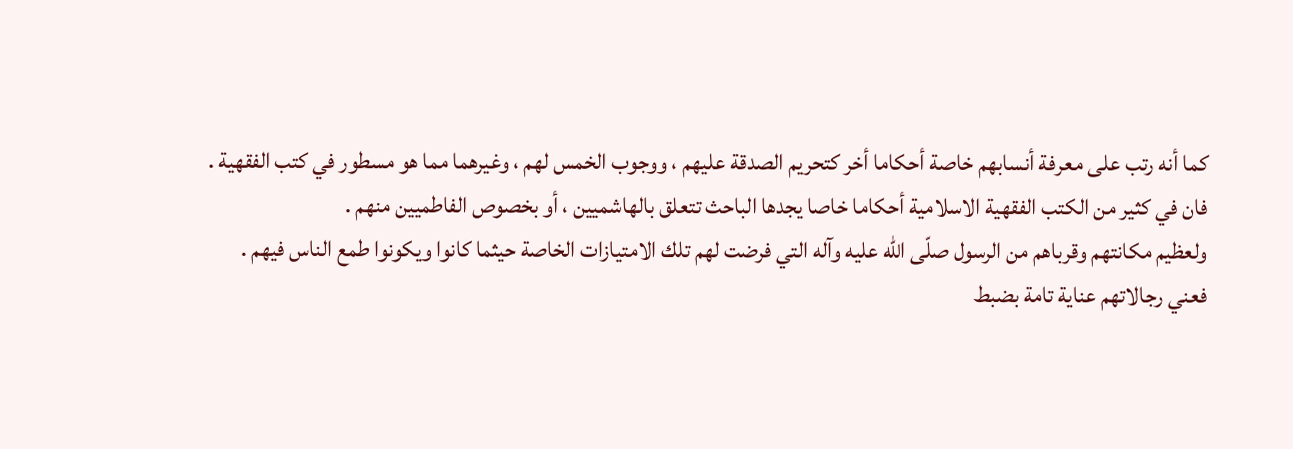كما أنه رتب على معرفة أنسابهم خاصة أحكاما أخر كتحريم الصدقة عليهم ، ووجوب الخمس لهم ، وغيرهما مما هو مسطور في كتب الفقهية .
فان في كثير من الكتب الفقهية الاسلامية أحكاما خاصا يجدها الباحث تتعلق بالهاشميين ، أو بخصوص الفاطميين منهم .
ولعظيم مكانتهم وقرباهم من الرسول صلّى اللّه عليه وآله التي فرضت لهم تلك الامتيازات الخاصة حيثما كانوا ويكونوا طمع الناس فيهم .
فعني رجالاتهم عناية تامة بضبط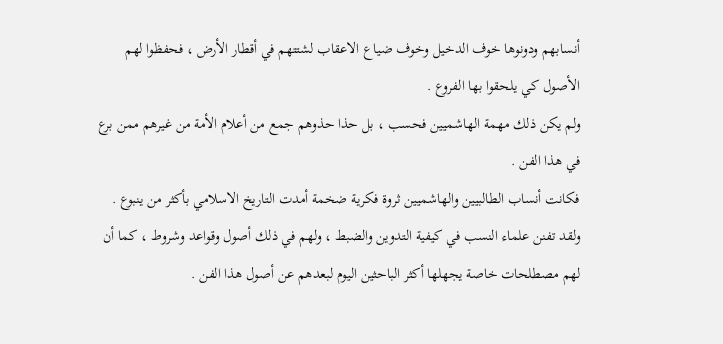أنسابهم ودونوها خوف الدخيل وخوف ضياع الاعقاب لشتتهم في أقطار الأرض ، فحفظوا لهم الأصول كي يلحقوا بها الفروع .
ولم يكن ذلك مهمة الهاشميين فحسب ، بل حذا حذوهم جمع من أعلام الأمة من غيرهم ممن برع في هذا الفن .
فكانت أنساب الطالبيين والهاشميين ثروة فكرية ضخمة أمدت التاريخ الاسلامي بأكثر من ينبوع .
ولقد تفنن علماء النسب في كيفية التدوين والضبط ، ولهم في ذلك أصول وقواعد وشروط ، كما أن لهم مصطلحات خاصة يجهلها أكثر الباحثين اليوم لبعدهم عن أصول هذا الفن .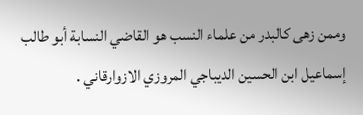وممن زهى كالبدر من علماء النسب هو القاضي النسابة أبو طالب إسماعيل ابن الحسين الديباجي المروزي الازوارقاني .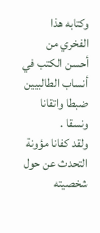وكتابه هذا الفخري من أحسن الكتب في أنساب الطالبيين ضبطا واتقانا ونسقا .
ولقد كفانا مؤونة التحدث عن حول شخصيته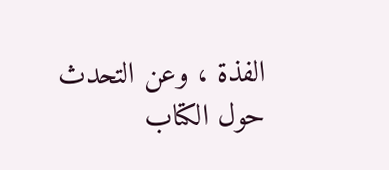الفذة ، وعن التحدث حول الكتاب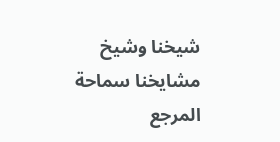شيخنا وشيخ مشايخنا سماحة المرجع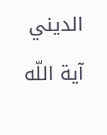الديني آية اللّه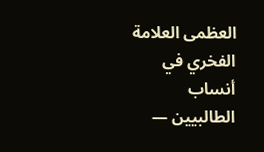العظمى العلامة
الفخري في أنساب الطالبيين —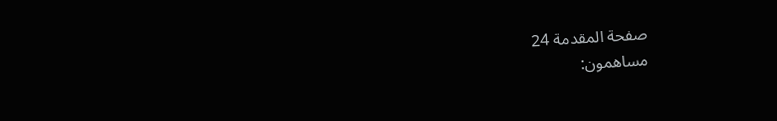صفحة المقدمة 24
مساهمون: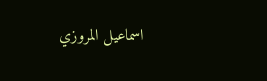اسماعيل المروزي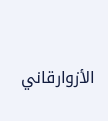الأزوارقاني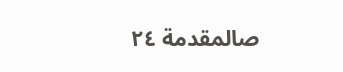صالمقدمة ٢٤